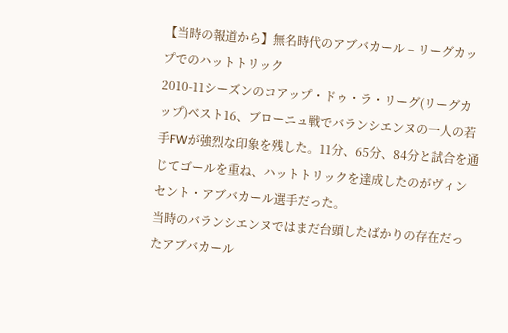【当時の報道から】無名時代のアブバカール – リーグカップでのハットトリック
2010-11シーズンのコアップ・ドゥ・ラ・リーグ(リーグカップ)ベスト16、ブローニュ戦でバランシエンヌの一人の若手FWが強烈な印象を残した。11分、65分、84分と試合を通じてゴールを重ね、ハットトリックを達成したのがヴィンセント・アブバカール選手だった。
当時のバランシエンヌではまだ台頭したばかりの存在だったアブバカール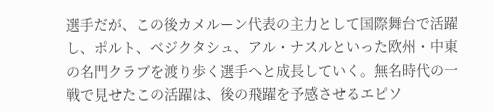選手だが、この後カメルーン代表の主力として国際舞台で活躍し、ポルト、ベジクタシュ、アル・ナスルといった欧州・中東の名門クラブを渡り歩く選手へと成長していく。無名時代の一戦で見せたこの活躍は、後の飛躍を予感させるエピソ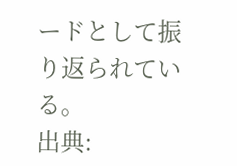ードとして振り返られている。
出典: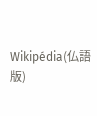Wikipédia(仏語版)